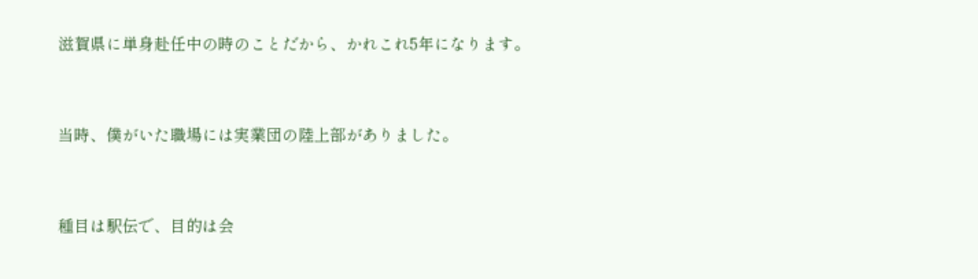滋賀県に単身赴任中の時のことだから、かれこれ5年になります。



当時、僕がいた職場には実業団の陸上部がありました。



種目は駅伝で、目的は会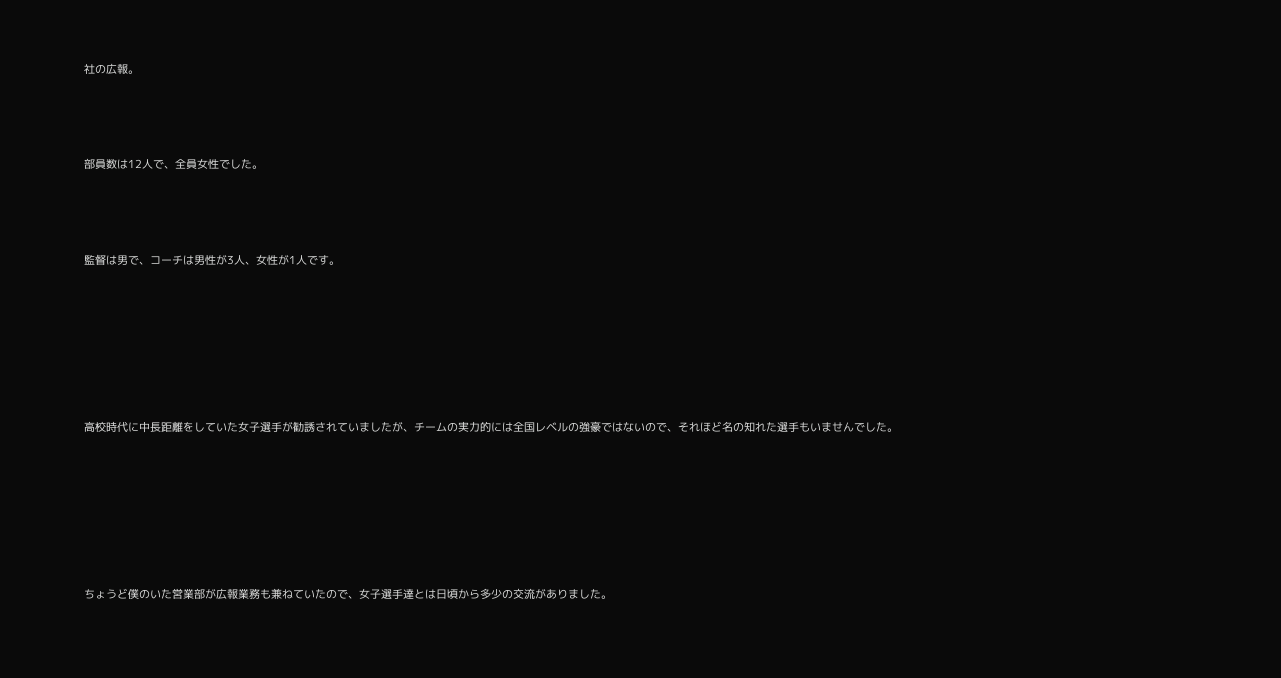社の広報。



部員数は12人で、全員女性でした。



監督は男で、コーチは男性が3人、女性が1人です。






高校時代に中長距離をしていた女子選手が勧誘されていましたが、チームの実力的には全国レベルの強豪ではないので、それほど名の知れた選手もいませんでした。






ちょうど僕のいた営業部が広報業務も兼ねていたので、女子選手達とは日頃から多少の交流がありました。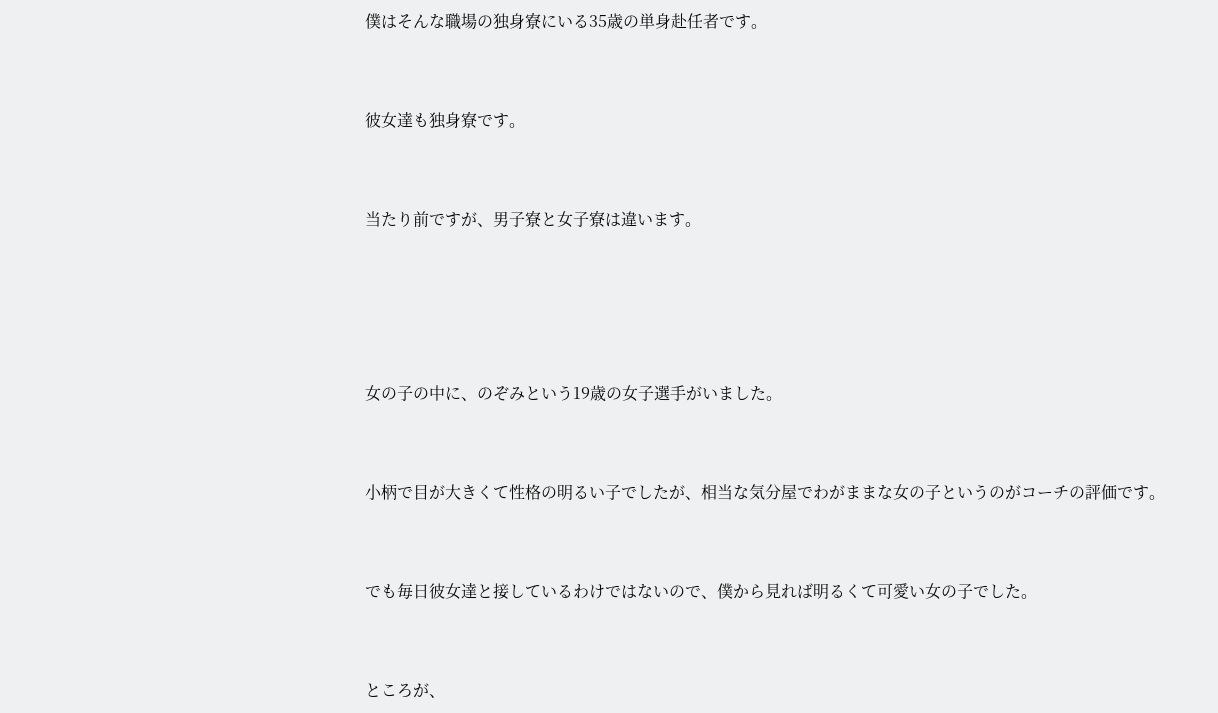僕はそんな職場の独身寮にいる35歳の単身赴任者です。



彼女達も独身寮です。



当たり前ですが、男子寮と女子寮は違います。






女の子の中に、のぞみという19歳の女子選手がいました。



小柄で目が大きくて性格の明るい子でしたが、相当な気分屋でわがままな女の子というのがコーチの評価です。



でも毎日彼女達と接しているわけではないので、僕から見れば明るくて可愛い女の子でした。



ところが、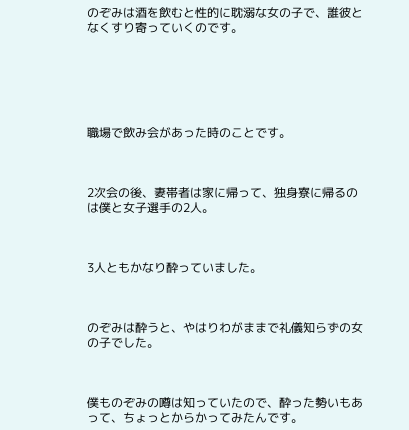のぞみは酒を飲むと性的に耽溺な女の子で、誰彼となくすり寄っていくのです。






職場で飲み会があった時のことです。



2次会の後、妻帯者は家に帰って、独身寮に帰るのは僕と女子選手の2人。



3人ともかなり酔っていました。



のぞみは酔うと、やはりわがままで礼儀知らずの女の子でした。



僕ものぞみの噂は知っていたので、酔った勢いもあって、ちょっとからかってみたんです。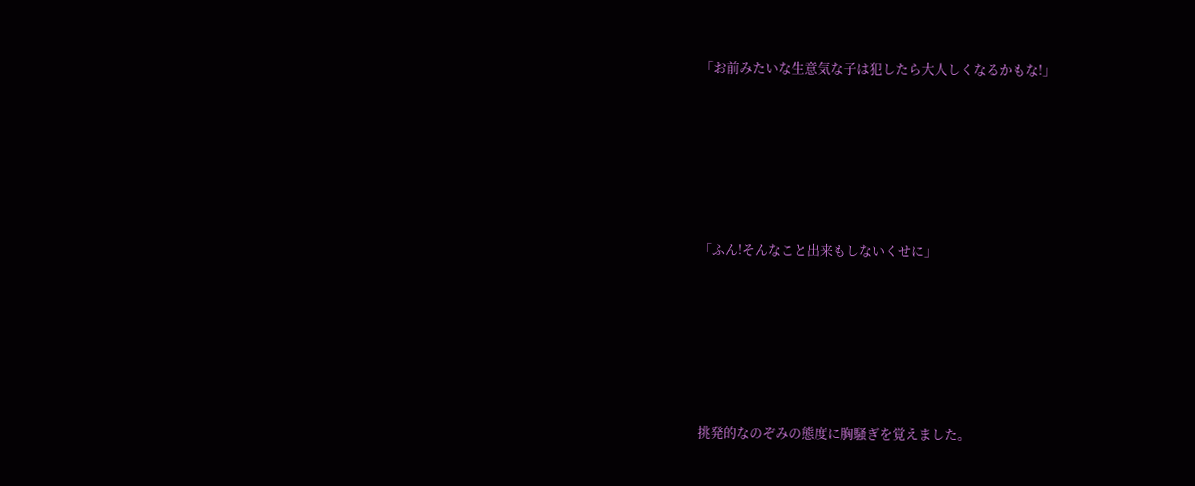「お前みたいな生意気な子は犯したら大人しくなるかもな!」






「ふん!そんなこと出来もしないくせに」






挑発的なのぞみの態度に胸騒ぎを覚えました。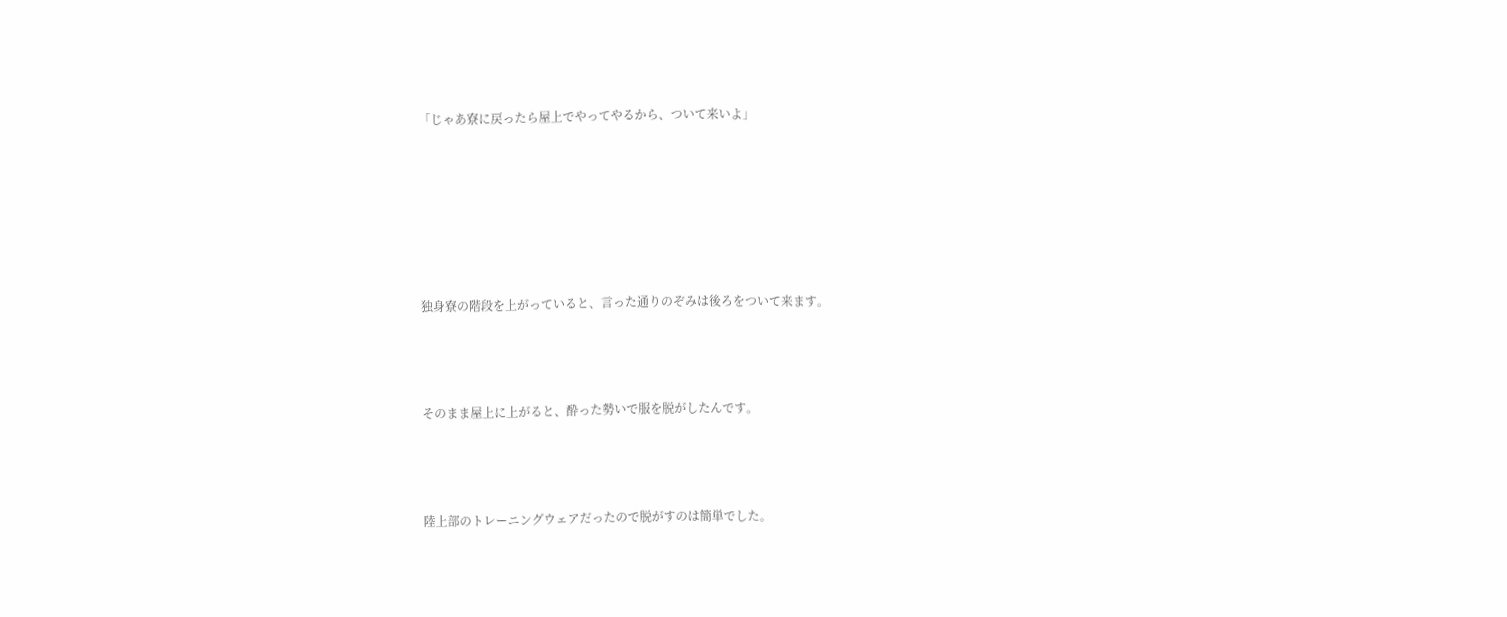「じゃあ寮に戻ったら屋上でやってやるから、ついて来いよ」






独身寮の階段を上がっていると、言った通りのぞみは後ろをついて来ます。



そのまま屋上に上がると、酔った勢いで服を脱がしたんです。



陸上部のトレーニングウェアだったので脱がすのは簡単でした。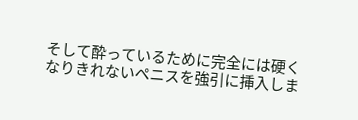そして酔っているために完全には硬くなりきれないペニスを強引に挿入しま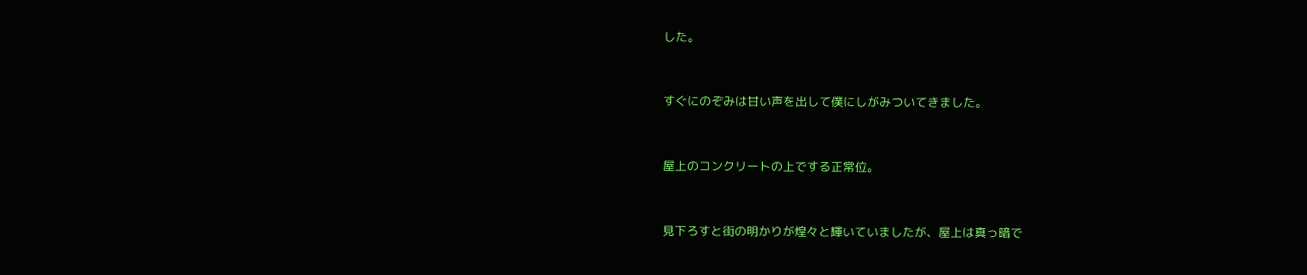した。



すぐにのぞみは甘い声を出して僕にしがみついてきました。



屋上のコンクリートの上でする正常位。



見下ろすと街の明かりが煌々と輝いていましたが、屋上は真っ暗で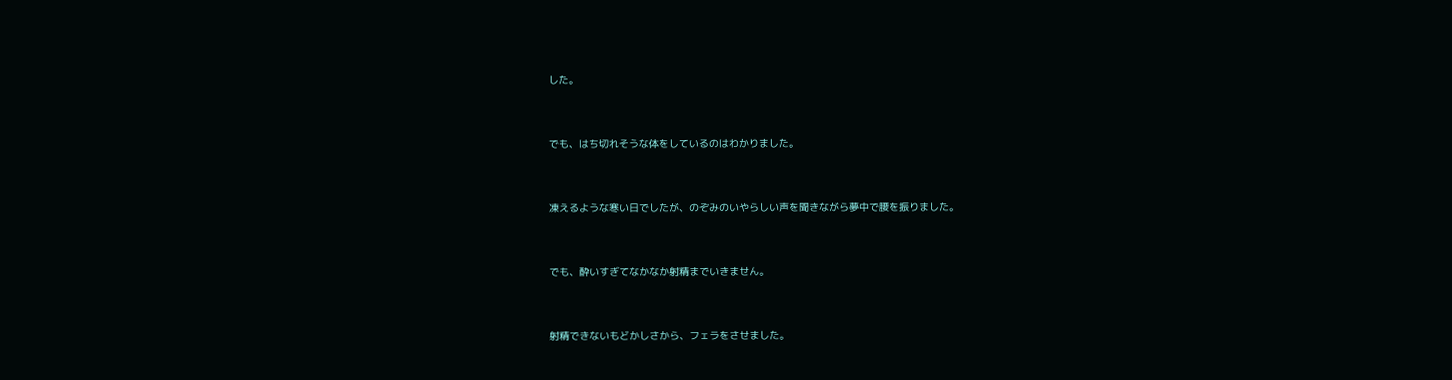した。



でも、はち切れそうな体をしているのはわかりました。



凍えるような寒い日でしたが、のぞみのいやらしい声を聞きながら夢中で腰を振りました。



でも、酔いすぎてなかなか射精までいきません。



射精できないもどかしさから、フェラをさせました。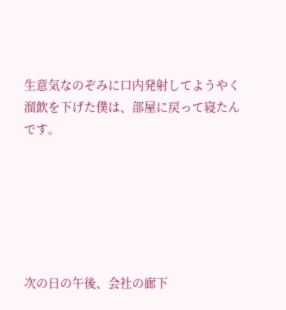生意気なのぞみに口内発射してようやく溜飲を下げた僕は、部屋に戻って寝たんです。






次の日の午後、会社の廊下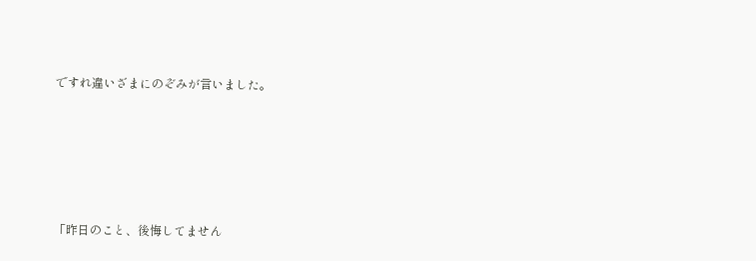ですれ違いざまにのぞみが言いました。






「昨日のこと、後悔してません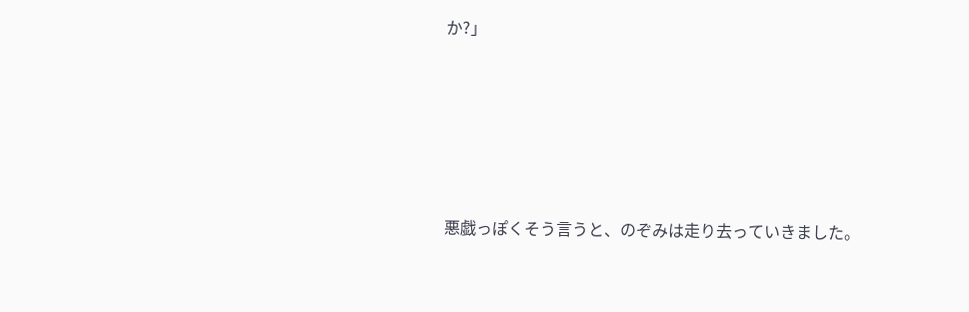か?」






悪戯っぽくそう言うと、のぞみは走り去っていきました。